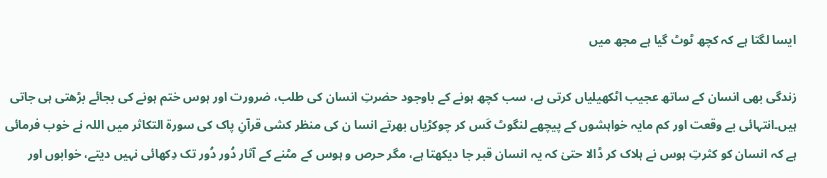ایسا لگتا ہے کہ کچھ ٹوٹ گیا ہے مجھ میں

زندگی بھی انسان کے ساتھ عجیب اٹکھیلیاں کرتی ہے، سب کچھ ہونے کے باوجود حضرتِ انسان کی طلب، ضرورت اور ہوس ختم ہونے کی بجائے بڑھتی ہی جاتی ہیں۔انتہائی بے وقعت اور کم مایہ خواہشوں کے پیچھے لنگوٹ کَس کر چوکڑیاں بھرتے انسا ن کی منظر کشی قرآنِ پاک کی سورۃ التکاثر میں اللہ نے خوب فرمائی ہے کہ انسان کو کثرتِ ہوس نے ہلاک کر ڈالا حتیٰ کہ یہ انسان قبر جا دیکھتا ہے، مگر حرص و ہوس کے مٹنے کے آثار دُور دُور تک دِکھائی نہیں دیتے، خوابوں اور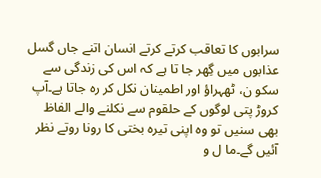سرابوں کا تعاقب کرتے کرتے انسان اتنے جاں گسل عذابوں میں گِھر جا تا ہے کہ اس کی زندگی سے سکو ن، ٹھہراؤ اور اطمینان نکل کر رہ جاتا ہے۔آپ کروڑ پتی لوگوں کے حلقوم سے نکلنے والے الفاظ بھی سنیں تو وہ اپنی تیرہ بختی کا رونا روتے نظر آئیں گے۔ما ل و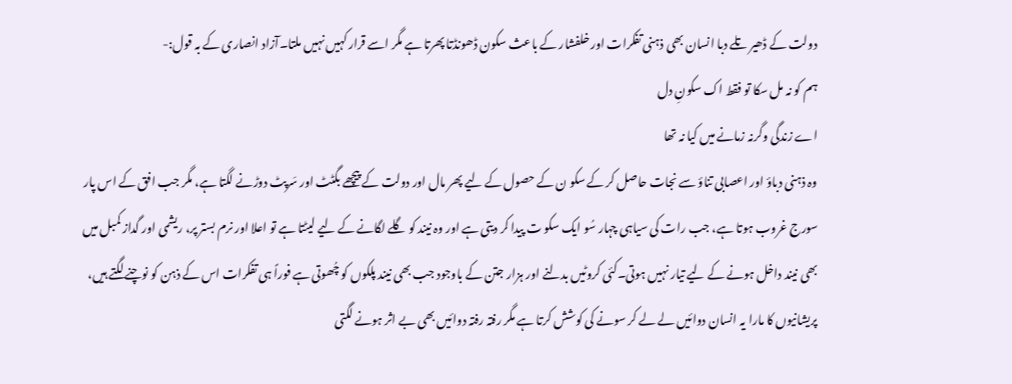دولت کے ڈھیر تلے دبا انسان بھی ذہنی تفکرات اور خلفشار کے باعث سکون ڈھونڈتا پھرتا ہے مگر اسے قرار کہیں نہیں ملتا۔آزاد انصاری کے بہ قول:-
ہم کو نہ مل سکا تو فقط اک سکونِ دل
اے زندگی وگرنہ زمانے میں کیا نہ تھا
وہ ذہنی دباؤ اور اعصابی تناؤ سے نجات حاصل کر کے سکو ن کے حصول کے لیے پھر مال اور دولت کے پیچھے بگٹٹ اور سَرپٹ دوڑنے لگتا ہے، مگر جب افق کے اس پار سورج غروب ہوتا ہے، جب رات کی سیاہی چہار سُو ایک سکو ت پیدا کر دیتی ہے اور وہ نیند کو گلے لگانے کے لیے لیٹتا ہے تو اعلا اور نرم بستر پر، ریشمی اور گداز کمبل میں بھی نیند داخل ہونے کے لیے تیار نہیں ہوتی۔کئی کروٹیں بدلنے اور ہزار جتن کے باوجود جب بھی نیند پلکوں کو چُھوتی ہے فوراً ہی تفکرات اس کے ذہن کو نوچنے لگتے ہیں، پریشانیوں کا مارا یہ انسان دوائیں لے لے کر سونے کی کوشش کرتا ہے مگر رفتہ رفتہ دوائیں بھی بے اثر ہونے لگتی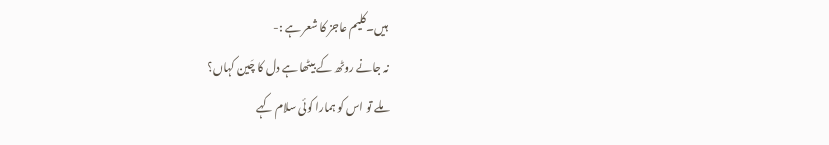ہیں۔کلیم عاجز کا شعر ہے :-
نہ جانے روٹھ کے بیٹھا ہے دل کا چَین کہاں؟
ملے تو اس کو ہمارا کوئی سلام کہے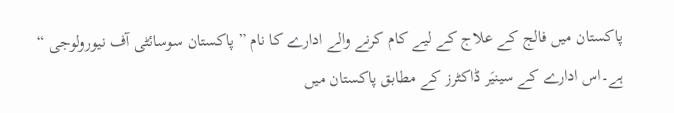پاکستان میں فالج کے علاج کے لیے کام کرنے والے ادارے کا نام ” پاکستان سوسائٹی آف نیورولوجی “ ہے۔اس ادارے کے سینیَر ڈاکٹرز کے مطابق پاکستان میں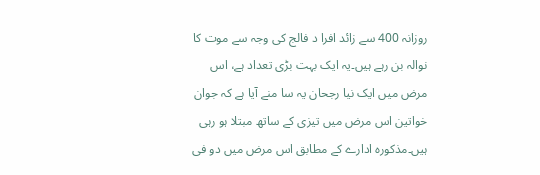روزانہ 400 سے زائد افرا د فالج کی وجہ سے موت کا نوالہ بن رہے ہیں۔یہ ایک بہت بڑی تعداد ہے، اس مرض میں ایک نیا رجحان یہ سا منے آیا ہے کہ جوان خواتین اس مرض میں تیزی کے ساتھ مبتلا ہو رہی ہیں۔مذکورہ ادارے کے مطابق اس مرض میں دو فی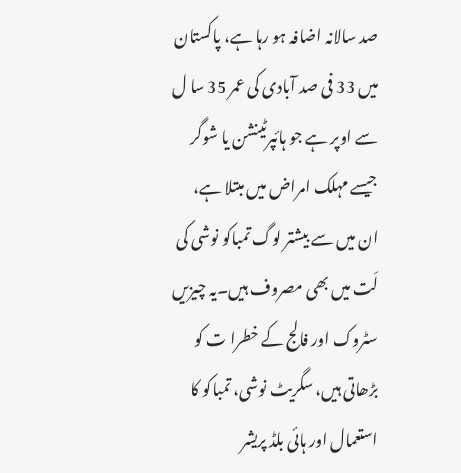صد سالانہ اضافہ ہو رہا ہے، پاکستان میں 33 فی صد آبادی کی عمر 35 سا ل سے اوپر ہے جو ہائپرٹینشن یا شوگر جیسے مہلک امراض میں مبتلا ہے، ان میں سے بیشتر لوگ تمباکو نوشی کی لَت میں بھی مصروف ہیں۔یہ چیزیں سٹروک اور فالج کے خطرا ت کو بڑھاتی ہیں، سگریٹ نوشی، تمباکو کا استعمال اور ہائی بلڈ پریشر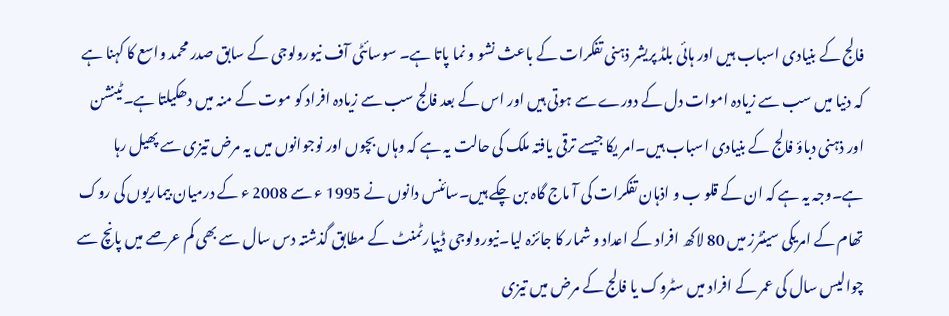فالج کے بنیادی اسباب ہیں اور ہائی بلڈ پریشر ذہنی تفکرات کے باعث نشو و نما پاتا ہے۔ سوسائٹی آف نیورولوجی کے سابق صدر محمد واسع کا کہنا ہے کہ دنیا میں سب سے زیادہ اموات دل کے دورے سے ہوتی ہیں اور اس کے بعد فالج سب سے زیادہ افراد کو موت کے منہ میں دھکیلتا ہے۔ٹینشن اور ذہنی دباؤ فالج کے بنیادی اسباب ہیں۔امر یکا جیسے ترقی یافتہ ملک کی حالت یہ ہے کہ وہاں بچوں اور نوجوانوں میں یہ مرض تیزی سے پھیل رہا ہے۔وجہ یہ ہے کہ ان کے قلو ب و اذہان تفکرات کی آ ماج گاہ بن چکے ہیں۔سائنس دانوں نے 1995 ء سے 2008 ء کے درمیان بیماریوں کی روک تھام کے امریکی سینٹرز میں 80 لاکھ افراد کے اعداد و شمار کا جائزہ لیا۔نیورولوجی ڈیپارٹمنٹ کے مطابق گذشتہ دس سال سے بھی کم عرصے میں پانچ سے چوالیس سال کی عمر کے افراد میں سٹروک یا فالج کے مرض میں تیزی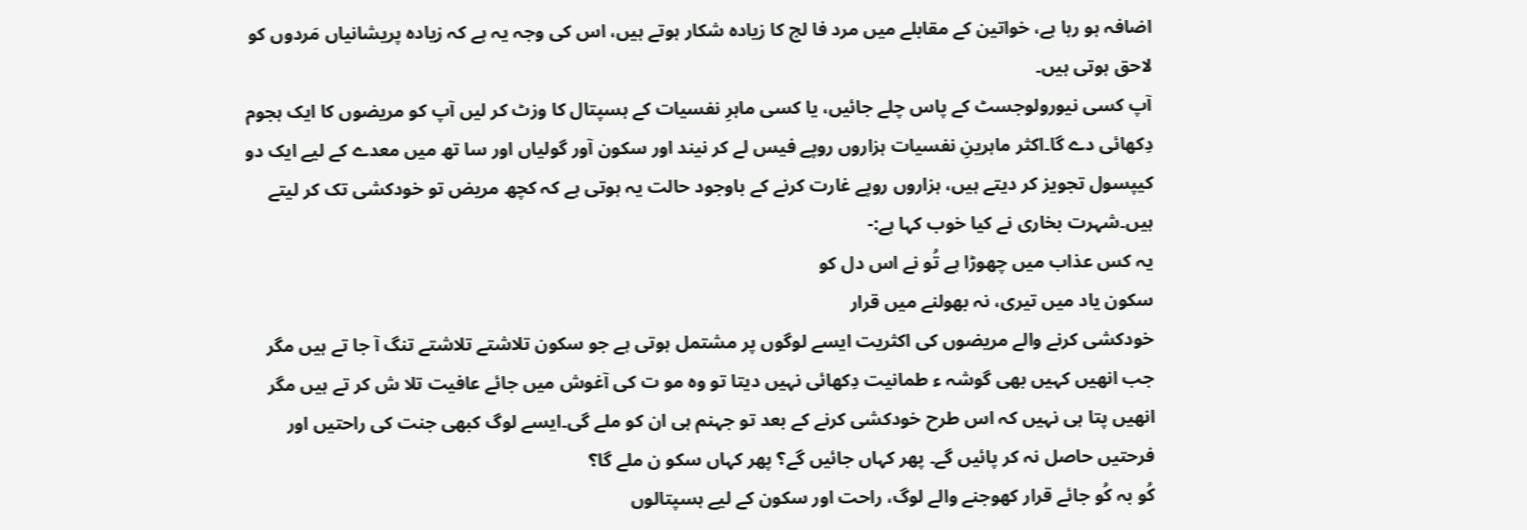اضافہ ہو رہا ہے، خواتین کے مقابلے میں مرد فا لج کا زیادہ شکار ہوتے ہیں، اس کی وجہ یہ ہے کہ زیادہ پریشانیاں مَردوں کو لاحق ہوتی ہیں۔
آپ کسی نیورولوجسٹ کے پاس چلے جائیں، یا کسی ماہرِ نفسیات کے ہسپتال کا وزٹ کر لیں آپ کو مریضوں کا ایک ہجوم دِکھائی دے گا۔اکثر ماہرینِ نفسیات ہزاروں روپے فیس لے کر نیند اور سکون آور گولیاں اور سا تھ میں معدے کے لیے ایک دو کیپسول تجویز کر دیتے ہیں، ہزاروں روپے غارت کرنے کے باوجود حالت یہ ہوتی ہے کہ کچھ مریض تو خودکشی تک کر لیتے ہیں۔شہرت بخاری نے کیا خوب کہا ہے:-
یہ کس عذاب میں چھوڑا ہے تُو نے اس دل کو
سکون یاد میں تیری، نہ بھولنے میں قرار
خودکشی کرنے والے مریضوں کی اکثریت ایسے لوگوں پر مشتمل ہوتی ہے جو سکون تلاشتے تلاشتے تنگ آ جا تے ہیں مگر جب انھیں کہیں بھی گوشہ ء طمانیت دِکھائی نہیں دیتا تو وہ مو ت کی آغوش میں جائے عافیت تلا ش کر تے ہیں مگر انھیں پتا ہی نہیں کہ اس طرح خودکشی کرنے کے بعد تو جہنم ہی ان کو ملے گی۔ایسے لوگ کبھی جنت کی راحتیں اور فرحتیں حاصل نہ کر پائیں گے۔ پھر کہاں جائیں گے؟ پھر کہاں سکو ن ملے گا؟
کُو بہ کُو جائے قرار کھوجنے والے لوگ، راحت اور سکون کے لیے ہسپتالوں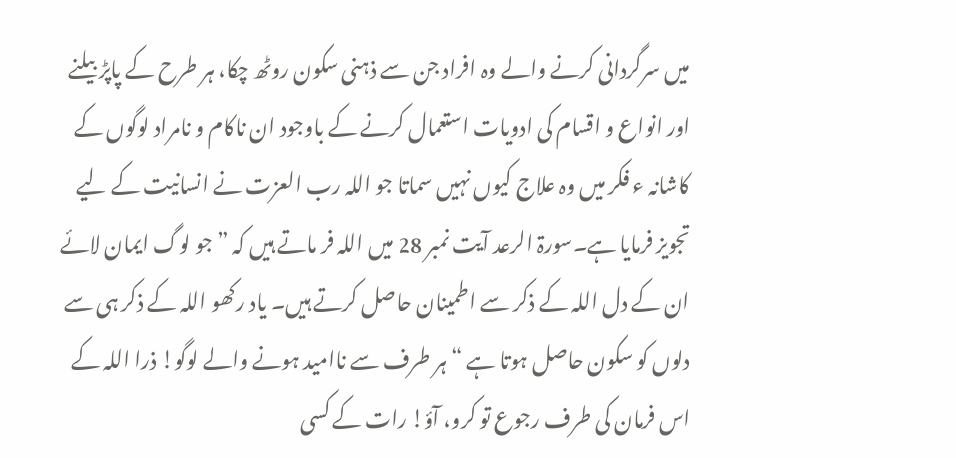میں سرگردانی کرنے والے وہ افراد جن سے ذہنی سکون روٹھ چکا، ہر طرح کے پاپڑ بیلنے اور انواع و اقسام کی ادویات استعمال کرنے کے باوجود ان ناکام و نامراد لوگوں کے کاشانہ ء فکر میں وہ علاج کیوں نہیں سماتا جو اللہ رب العزت نے انسانیت کے لیے تجویز فرمایا ہے۔سورۃ الرعد آیت نمبر 28 میں اللہ فر ماتے ہیں کہ ” جو لوگ ایمان لائے ان کے دل اللہ کے ذکر سے اطمینان حاصل کرتے ہیں۔ یاد رکھو اللہ کے ذکر ہی سے دلوں کو سکون حاصل ہوتا ہے “ ہر طرف سے ناامید ہونے والے لوگو! ذرا اللہ کے اس فرمان کی طرف رجوع تو کرو، آؤ! رات کے کسی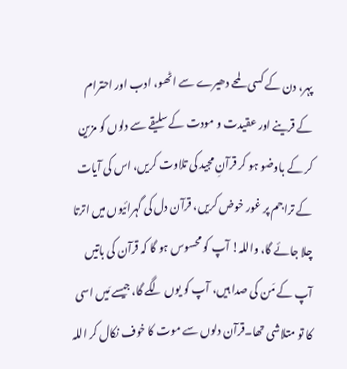پہر، دن کے کسی لمحے دھیرے سے اٹھو، ادب اور احترام کے قرینے اور عقیدت و مودت کے سلیقے سے دلوں کو مزین کر کے باوضو ہو کر قرآنِ مجید کی تلاوت کریں، اس کی آیات کے تراجم پر غور خوض کریں، قرآن دل کی گہرائیوں میں اترتا چلا جائے گا، واللہ! آپ کو محسوس ہو گا کہ قرآن کی باتیں آپ کے مَن کی صدا ہیں، آپ کو یوں لگے گا، جیسے مَیں اسی کا تو متلاشی تھا۔قرآن دلوں سے موت کا خوف نکال کر اللہ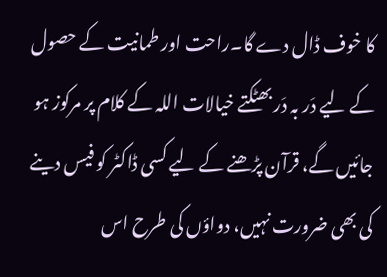کا خوف ڈال دے گا۔راحت اور طمانیت کے حصول کے لیے دَر بہ دَر بھٹکتے خیالات اللہ کے کلام پر مرکوز ہو جائیں گے، قرآن پڑھنے کے لیے کسی ڈاکٹر کو فیس دینے کی بھی ضرورت نہیں، دواؤں کی طرح اس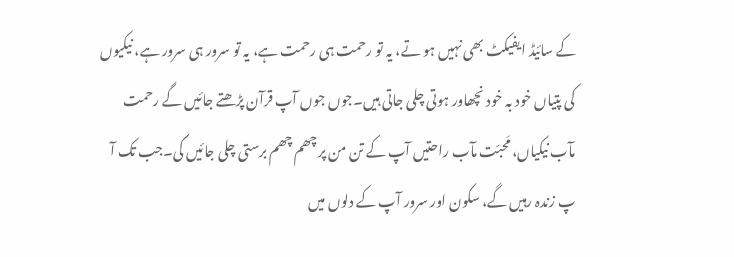کے سائیڈ ایفیکٹ بھی نہیں ہو تے، یہ تو رحمت ہی رحمت ہے، یہ تو سرور ہی سرور ہے، نیکیوں کی پتیاں خود بہ خود نچھاور ہوتی چلی جاتی ہیں۔جوں جوں آپ قرآن پڑھتے جائیں گے رحمت مآب نیکیاں، مَحبّت مآب راحتیں آپ کے تن من پر چھم چھم برستی چلی جائیں گی۔جب تک آ پ زندہ رہیں گے، سکون اور سرور آپ کے دلوں میں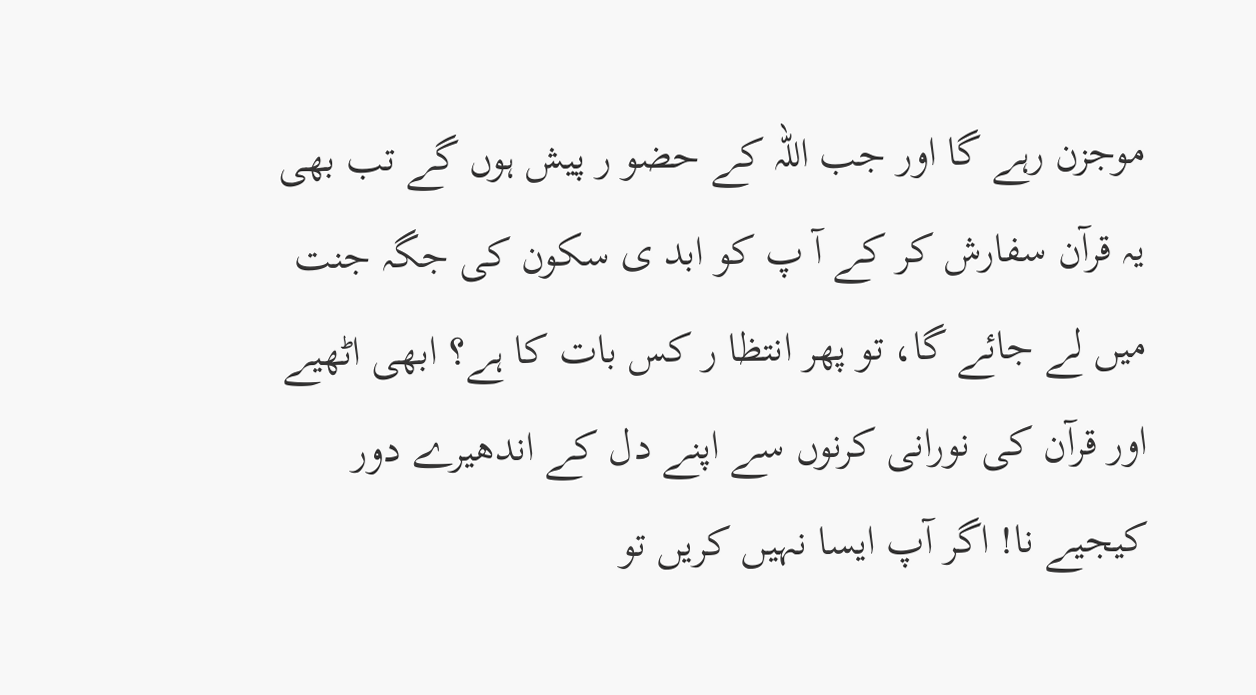موجزن رہے گا اور جب اللہ کے حضو ر پیش ہوں گے تب بھی یہ قرآن سفارش کر کے آ پ کو ابد ی سکون کی جگہ جنت میں لے جائے گا، تو پھر انتظا ر کس بات کا ہے؟ ابھی اٹھیے اور قرآن کی نورانی کرنوں سے اپنے دل کے اندھیرے دور کیجیے نا! اگر آپ ایسا نہیں کریں تو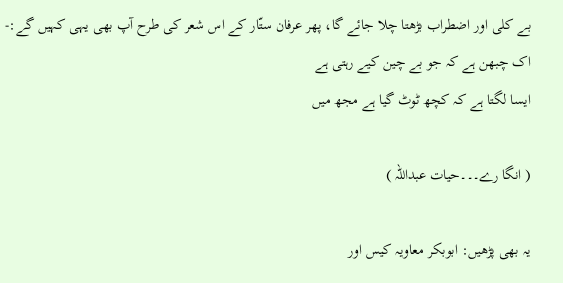بے کلی اور اضطراب بڑھتا چلا جائے گا، پھر عرفان ستّار کے اس شعر کی طرح آپ بھی یہی کہیں گے:-
اک چبھن ہے کہ جو بے چین کیے رہتی ہے
ایسا لگتا ہے کہ کچھ ٹوٹ گیا ہے مجھ میں

( انگا رے۔۔۔حیات عبداللہ )

یہ بھی پڑھیں: ابوبکر معاویہ کیس اور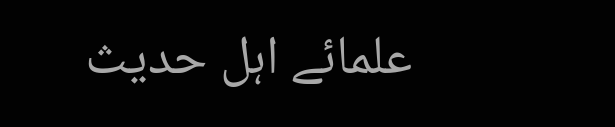علمائے اہل حدیث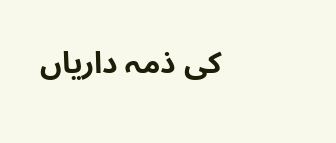کی ذمہ داریاں